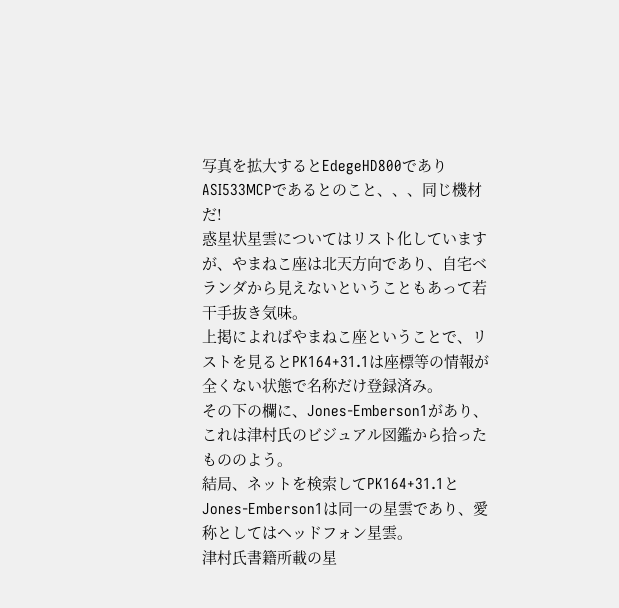写真を拡大するとEdegeHD800でありASI533MCPであるとのこと、、、同じ機材だ!
惑星状星雲についてはリスト化していますが、やまねこ座は北天方向であり、自宅ベランダから見えないということもあって若干手抜き気味。
上掲によればやまねこ座ということで、リストを見るとPK164+31.1は座標等の情報が全くない状態で名称だけ登録済み。
その下の欄に、Jones-Emberson1があり、これは津村氏のビジュアル図鑑から拾ったもののよう。
結局、ネットを検索してPK164+31.1とJones-Emberson1は同一の星雲であり、愛称としてはヘッドフォン星雲。
津村氏書籍所載の星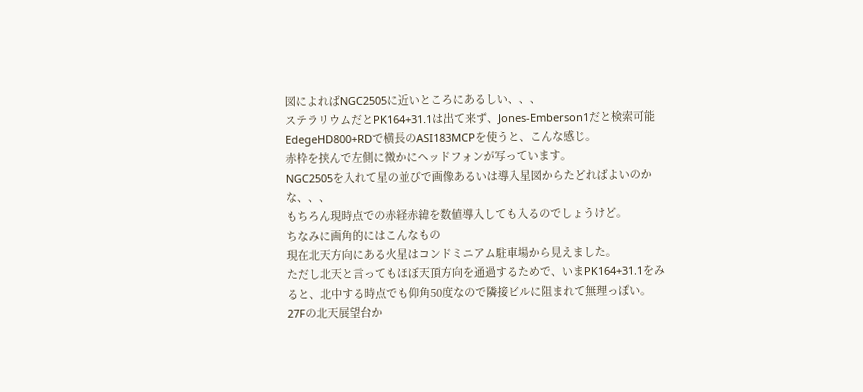図によればNGC2505に近いところにあるしい、、、
ステラリウムだとPK164+31.1は出て来ず、Jones-Emberson1だと検索可能
EdegeHD800+RDで横長のASI183MCPを使うと、こんな感じ。
赤枠を挟んで左側に微かにヘッドフォンが写っています。
NGC2505を入れて星の並びで画像あるいは導入星図からたどればよいのかな、、、
もちろん現時点での赤経赤緯を数値導入しても入るのでしょうけど。
ちなみに画角的にはこんなもの
現在北天方向にある火星はコンドミニアム駐車場から見えました。
ただし北天と言ってもほぼ天頂方向を通過するためで、いまPK164+31.1をみると、北中する時点でも仰角50度なので隣接ビルに阻まれて無理っぽい。
27Fの北天展望台か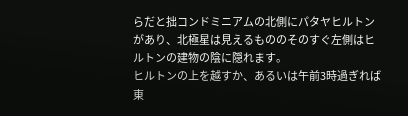らだと拙コンドミニアムの北側にパタヤヒルトンがあり、北極星は見えるもののそのすぐ左側はヒルトンの建物の陰に隠れます。
ヒルトンの上を越すか、あるいは午前3時過ぎれば東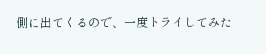側に出てくるので、一度トライしてみた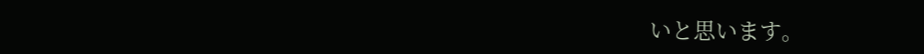いと思います。